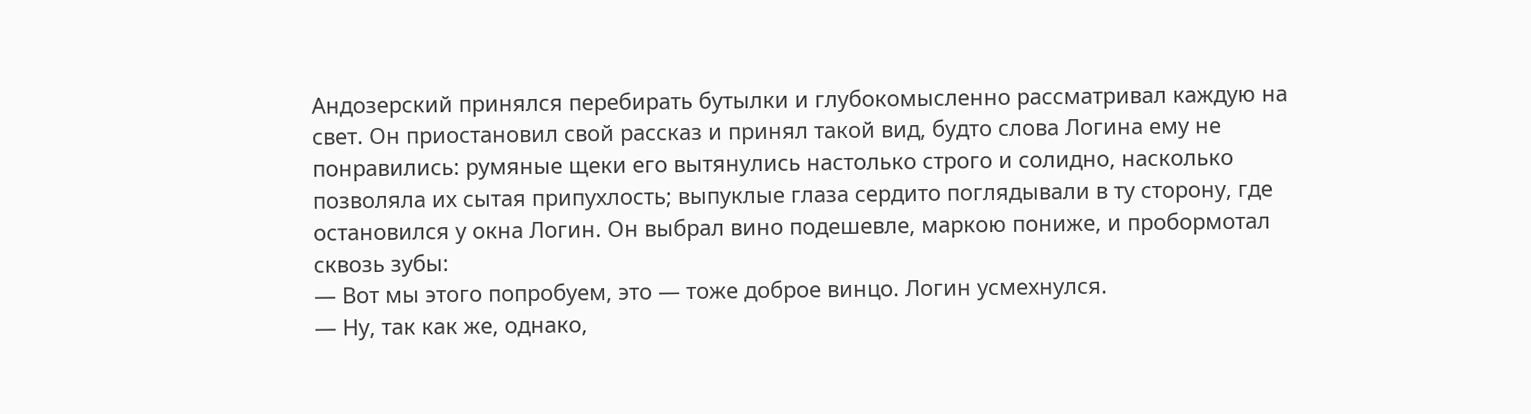Андозерский принялся перебирать бутылки и глубокомысленно рассматривал каждую на свет. Он приостановил свой рассказ и принял такой вид, будто слова Логина ему не понравились: румяные щеки его вытянулись настолько строго и солидно, насколько позволяла их сытая припухлость; выпуклые глаза сердито поглядывали в ту сторону, где остановился у окна Логин. Он выбрал вино подешевле, маркою пониже, и пробормотал сквозь зубы:
— Вот мы этого попробуем, это — тоже доброе винцо. Логин усмехнулся.
— Ну, так как же, однако,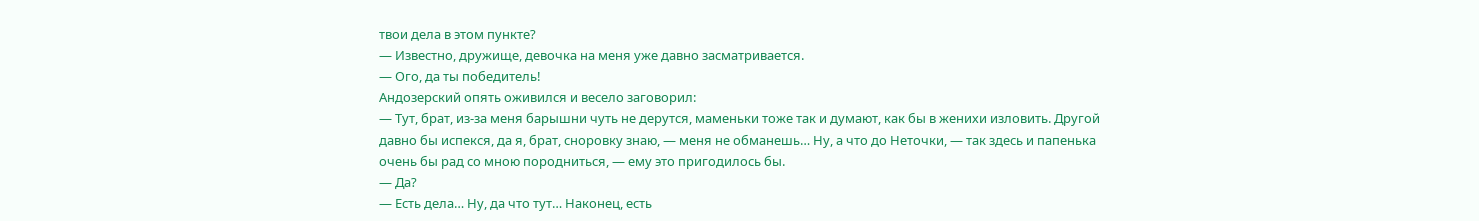твои дела в этом пункте?
— Известно, дружище, девочка на меня уже давно засматривается.
— Ого, да ты победитель!
Андозерский опять оживился и весело заговорил:
— Тут, брат, из-за меня барышни чуть не дерутся, маменьки тоже так и думают, как бы в женихи изловить. Другой давно бы испекся, да я, брат, сноровку знаю, — меня не обманешь… Ну, а что до Неточки, — так здесь и папенька очень бы рад со мною породниться, — ему это пригодилось бы.
— Да?
— Есть дела… Ну, да что тут… Наконец, есть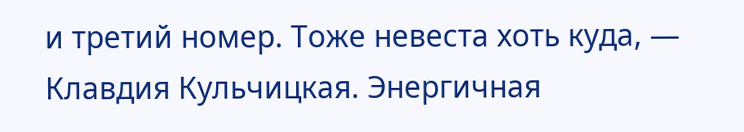и третий номер. Тоже невеста хоть куда, — Клавдия Кульчицкая. Энергичная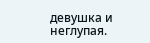девушка и неглупая.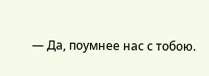— Да, поумнее нас с тобою.